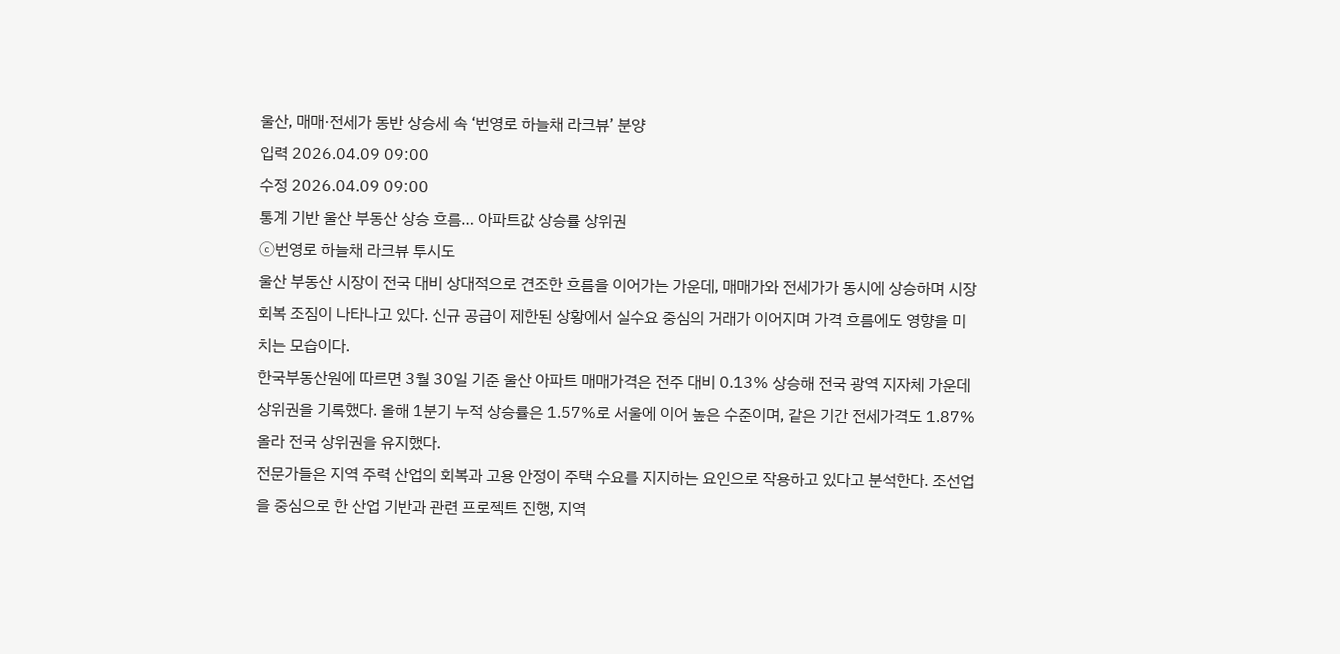울산, 매매·전세가 동반 상승세 속 ‘번영로 하늘채 라크뷰’ 분양
입력 2026.04.09 09:00
수정 2026.04.09 09:00
통계 기반 울산 부동산 상승 흐름… 아파트값 상승률 상위권
ⓒ번영로 하늘채 라크뷰 투시도
울산 부동산 시장이 전국 대비 상대적으로 견조한 흐름을 이어가는 가운데, 매매가와 전세가가 동시에 상승하며 시장 회복 조짐이 나타나고 있다. 신규 공급이 제한된 상황에서 실수요 중심의 거래가 이어지며 가격 흐름에도 영향을 미치는 모습이다.
한국부동산원에 따르면 3월 30일 기준 울산 아파트 매매가격은 전주 대비 0.13% 상승해 전국 광역 지자체 가운데 상위권을 기록했다. 올해 1분기 누적 상승률은 1.57%로 서울에 이어 높은 수준이며, 같은 기간 전세가격도 1.87% 올라 전국 상위권을 유지했다.
전문가들은 지역 주력 산업의 회복과 고용 안정이 주택 수요를 지지하는 요인으로 작용하고 있다고 분석한다. 조선업을 중심으로 한 산업 기반과 관련 프로젝트 진행, 지역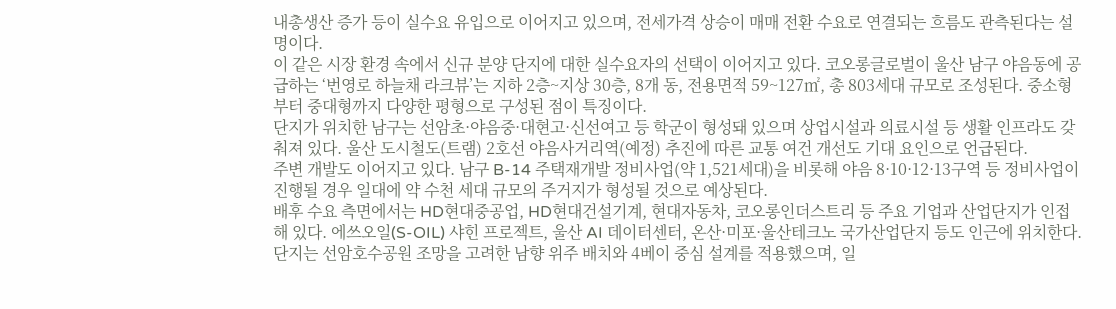내총생산 증가 등이 실수요 유입으로 이어지고 있으며, 전세가격 상승이 매매 전환 수요로 연결되는 흐름도 관측된다는 설명이다.
이 같은 시장 환경 속에서 신규 분양 단지에 대한 실수요자의 선택이 이어지고 있다. 코오롱글로벌이 울산 남구 야음동에 공급하는 ‘번영로 하늘채 라크뷰’는 지하 2층~지상 30층, 8개 동, 전용면적 59~127㎡, 총 803세대 규모로 조성된다. 중소형부터 중대형까지 다양한 평형으로 구성된 점이 특징이다.
단지가 위치한 남구는 선암초·야음중·대현고·신선여고 등 학군이 형성돼 있으며 상업시설과 의료시설 등 생활 인프라도 갖춰져 있다. 울산 도시철도(트램) 2호선 야음사거리역(예정) 추진에 따른 교통 여건 개선도 기대 요인으로 언급된다.
주변 개발도 이어지고 있다. 남구 B-14 주택재개발 정비사업(약 1,521세대)을 비롯해 야음 8·10·12·13구역 등 정비사업이 진행될 경우 일대에 약 수천 세대 규모의 주거지가 형성될 것으로 예상된다.
배후 수요 측면에서는 HD현대중공업, HD현대건설기계, 현대자동차, 코오롱인더스트리 등 주요 기업과 산업단지가 인접해 있다. 에쓰오일(S-OIL) 샤힌 프로젝트, 울산 AI 데이터센터, 온산·미포·울산테크노 국가산업단지 등도 인근에 위치한다.
단지는 선암호수공원 조망을 고려한 남향 위주 배치와 4베이 중심 설계를 적용했으며, 일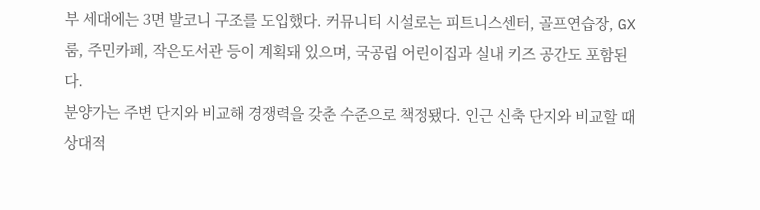부 세대에는 3면 발코니 구조를 도입했다. 커뮤니티 시설로는 피트니스센터, 골프연습장, GX룸, 주민카페, 작은도서관 등이 계획돼 있으며, 국공립 어린이집과 실내 키즈 공간도 포함된다.
분양가는 주변 단지와 비교해 경쟁력을 갖춘 수준으로 책정됐다. 인근 신축 단지와 비교할 때 상대적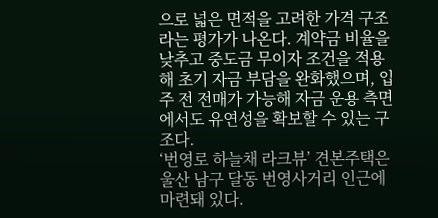으로 넓은 면적을 고려한 가격 구조라는 평가가 나온다. 계약금 비율을 낮추고 중도금 무이자 조건을 적용해 초기 자금 부담을 완화했으며, 입주 전 전매가 가능해 자금 운용 측면에서도 유연성을 확보할 수 있는 구조다.
‘번영로 하늘채 라크뷰’ 견본주택은 울산 남구 달동 번영사거리 인근에 마련돼 있다.